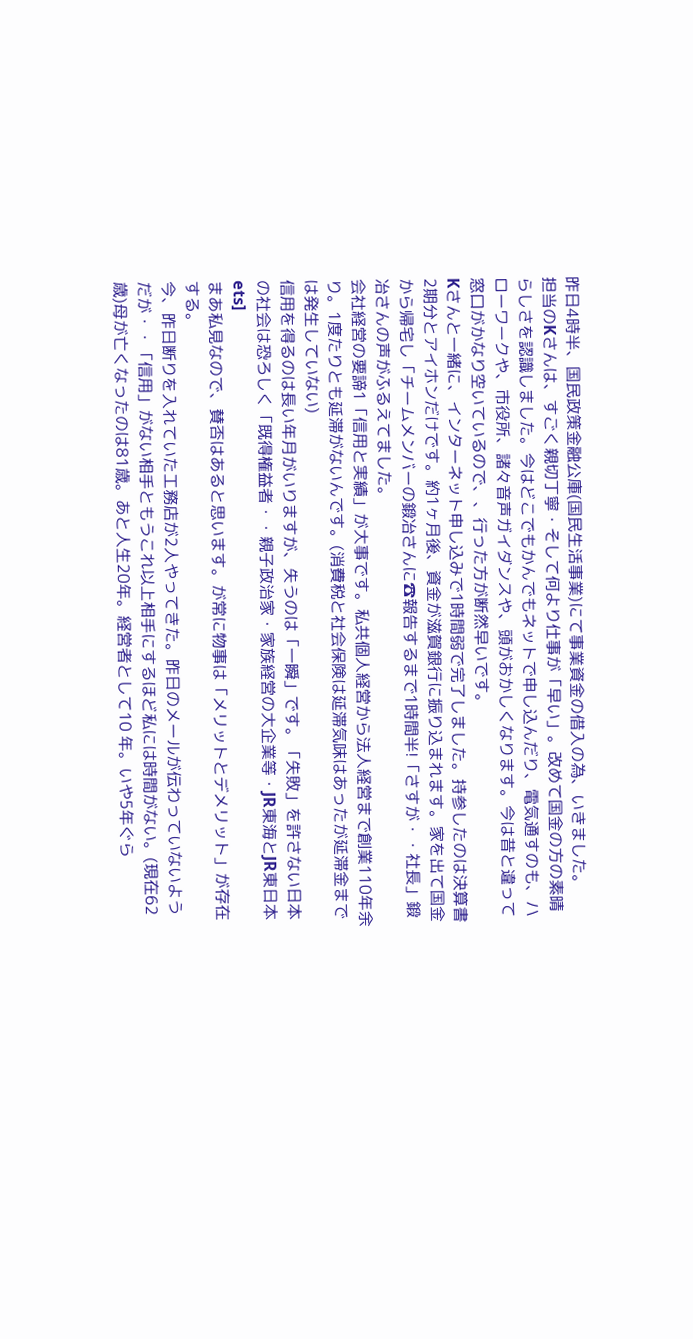昨日4時半、国民政策金融公庫(国民生活事業)にて事業資金の借入の為、いきました。
担当のKさんは、すごく親切丁寧・そして何より仕事が「早い」。改めて国金の方の素晴らしさを認識しました。今はどこでもかんでもネットで申し込んだり、電気通すのも、ハローワークや、市役所、諸々音声ガイダンスや、頭がおかしくなります。今は昔と違って窓口がかなり空いているので、、行った方が断然早いです。
Kさんと一緒に、インターネット申し込みで1時間弱で完了しました。持参したのは決算書2期分とアイホンだけです。約1ヶ月後、資金が滋賀銀行に振り込まれます。家を出て国金から帰宅し「チームメンバーの鍛冶さんに☎報告するまで1時間半!「さすが・・社長」鍛冶さんの声がふるえてました。
会社経営の要諦1「信用と実績」が大事です。私共個人経営から法人経営まで創業110年余り。1度たりとも延滞がないんです。(消費税と社会保険は延滞気味はあったが延滞金までは発生していない)
信用を得るのは長い年月がいりますが、失うのは「一瞬」です。「失敗」を許さない日本の社会は恐ろしく「既得権益者・・親子政治家・家族経営の大企業等・JR東海とJR東日本ets]
まあ私見なので、賛否はあると思います。が常に物事は「メリットとデメリット」が存在する。
今、昨日断りを入れていた工務店が2人やってきた。昨日のメールが伝わっていないようだが・・「信用」がない相手ともうこれ以上相手にするほど私には時間がない。(現在62歳)母が亡くなったのは81歳。あと人生20年。経営者として10 年。いや5年ぐら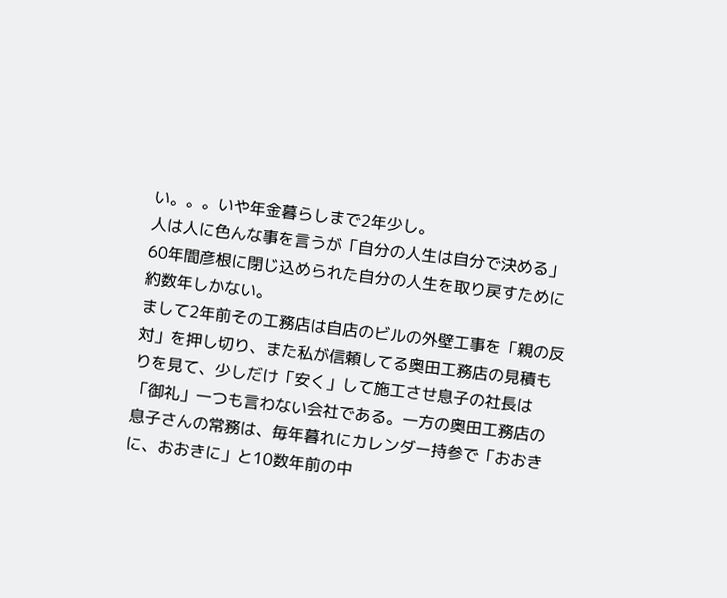い。。。いや年金暮らしまで2年少し。
人は人に色んな事を言うが「自分の人生は自分で決める」60年間彦根に閉じ込められた自分の人生を取り戻すために約数年しかない。
まして2年前その工務店は自店のビルの外壁工事を「親の反対」を押し切り、また私が信頼してる奥田工務店の見積もりを見て、少しだけ「安く」して施工させ息子の社長は「御礼」一つも言わない会社である。一方の奥田工務店の息子さんの常務は、毎年暮れにカレンダー持参で「おおきに、おおきに」と10数年前の中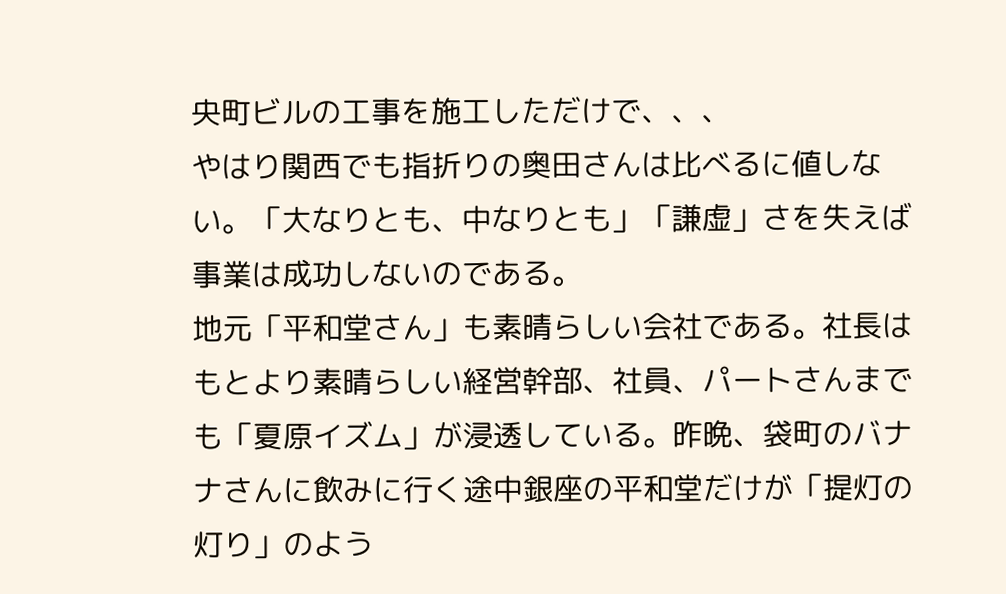央町ビルの工事を施工しただけで、、、
やはり関西でも指折りの奥田さんは比べるに値しない。「大なりとも、中なりとも」「謙虚」さを失えば事業は成功しないのである。
地元「平和堂さん」も素晴らしい会社である。社長はもとより素晴らしい経営幹部、社員、パートさんまでも「夏原イズム」が浸透している。昨晩、袋町のバナナさんに飲みに行く途中銀座の平和堂だけが「提灯の灯り」のよう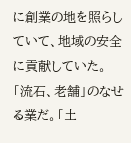に創業の地を照らしていて、地域の安全に貢献していた。
「流石、老舗」のなせる業だ。「土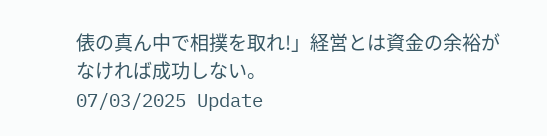俵の真ん中で相撲を取れ!」経営とは資金の余裕がなければ成功しない。
07/03/2025 Update